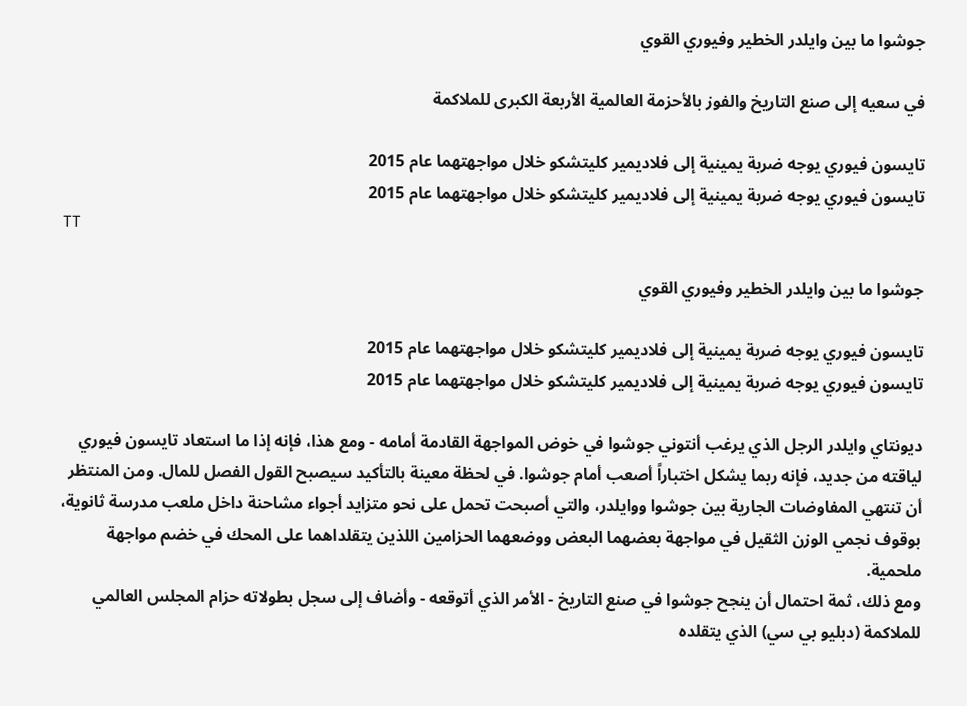جوشوا ما بين وايلدر الخطير وفيوري القوي

في سعيه إلى صنع التاريخ والفوز بالأحزمة العالمية الأربعة الكبرى للملاكمة

تايسون فيوري يوجه ضربة يمينية إلى فلاديمير كليتشكو خلال مواجهتهما عام 2015
تايسون فيوري يوجه ضربة يمينية إلى فلاديمير كليتشكو خلال مواجهتهما عام 2015
TT

جوشوا ما بين وايلدر الخطير وفيوري القوي

تايسون فيوري يوجه ضربة يمينية إلى فلاديمير كليتشكو خلال مواجهتهما عام 2015
تايسون فيوري يوجه ضربة يمينية إلى فلاديمير كليتشكو خلال مواجهتهما عام 2015

ديونتاي وايلدر الرجل الذي يرغب أنتوني جوشوا في خوض المواجهة القادمة أمامه - ومع هذا، فإنه إذا ما استعاد تايسون فيوري لياقته من جديد، فإنه ربما يشكل اختباراً أصعب أمام جوشوا. في لحظة معينة بالتأكيد سيصبح القول الفصل للمال. ومن المنتظر أن تنتهي المفاوضات الجارية بين جوشوا ووايلدر، والتي أصبحت تحمل على نحو متزايد أجواء مشاحنة داخل ملعب مدرسة ثانوية، بوقوف نجمي الوزن الثقيل في مواجهة بعضهما البعض ووضعهما الحزامين اللذين يتقلداهما على المحك في خضم مواجهة ملحمية.
ومع ذلك، ثمة احتمال أن ينجح جوشوا في صنع التاريخ - الأمر الذي أتوقعه - وأضاف إلى سجل بطولاته حزام المجلس العالمي للملاكمة (دبليو بي سي) الذي يتقلده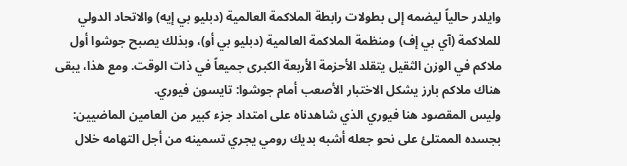وايلدر حالياً ليضمه إلى بطولات رابطة الملاكمة العالمية (دبليو بي إيه) والاتحاد الدولي للملاكمة (آي بي إف) ومنظمة الملاكمة العالمية (دبليو بي أو)، وبذلك يصبح جوشوا أول ملاكم في الوزن الثقيل يتقلد الأحزمة الأربعة الكبرى جميعاً في ذات الوقت. ومع هذا، يبقى هناك ملاكم بارز يشكل الاختبار الأصعب أمام جوشوا: تايسون فيوري.
وليس المقصود هنا فيوري الذي شاهدناه على امتداد جزء كبير من العامين الماضيين: بجسده الممتلئ على نحو جعله أشبه بديك رومي يجري تسمينه من أجل التهامه خلال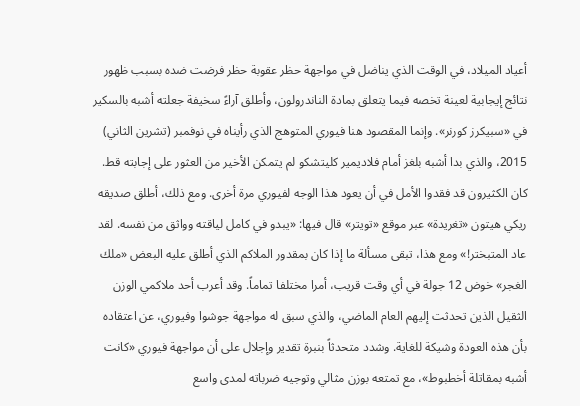أعياد الميلاد، في الوقت الذي يناضل في مواجهة حظر عقوبة حظر فرضت ضده بسبب ظهور نتائج إيجابية لعينة تخصه فيما يتعلق بمادة الناندرولون، وأطلق آراءً سخيفة جعلته أشبه بالسكير في «سبيكرز كورنر». وإنما المقصود هنا فيوري المتوهج الذي رأيناه في نوفمبر (تشرين الثاني) 2015، والذي بدا أشبه بلغز أمام فلاديمير كليتشكو لم يتمكن الأخير من العثور على إجابته قط.
كان الكثيرون قد فقدوا الأمل في أن يعود هذا الوجه لفيوري مرة أخرى. ومع ذلك، أطلق صديقه ريكي هيتون «تغريدة» عبر موقع «تويتر» قال فيها: «يبدو في كامل لياقته وواثق من نفسه. لقد عاد المتبختر!» ومع هذا، تبقى مسألة ما إذا كان بمقدور الملاكم الذي أطلق عليه البعض «ملك الغجر» خوض 12 جولة في أي وقت قريب، أمرا مختلفا تماماً. وقد أعرب أحد ملاكمي الوزن الثقيل الذين تحدثت إليهم العام الماضي، والذي سبق له مواجهة جوشوا وفيوري، عن اعتقاده بأن هذه العودة وشيكة للغاية. وشدد متحدثاً بنبرة تقدير وإجلال على أن مواجهة فيوري «كانت أشبه بمقاتلة أخطبوط»، مع تمتعه بوزن مثالي وتوجيه ضرباته لمدى واسع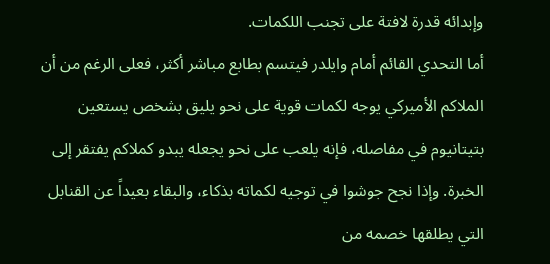وإبدائه قدرة لافتة على تجنب اللكمات.
أما التحدي القائم أمام وايلدر فيتسم بطابع مباشر أكثر، فعلى الرغم من أن الملاكم الأميركي يوجه لكمات قوية على نحو يليق بشخص يستعين بتيتانيوم في مفاصله، فإنه يلعب على نحو يجعله يبدو كملاكم يفتقر إلى الخبرة. وإذا نجح جوشوا في توجيه لكماته بذكاء، والبقاء بعيداً عن القنابل التي يطلقها خصمه من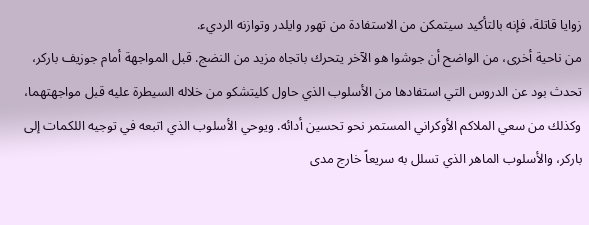زوايا قاتلة، فإنه بالتأكيد سيتمكن من الاستفادة من تهور وايلدر وتوازنه الرديء.
من ناحية أخرى، من الواضح أن جوشوا هو الآخر يتحرك باتجاه مزيد من النضج. قبل المواجهة أمام جوزيف باركر، تحدث بود عن الدروس التي استفادها من الأسلوب الذي حاول كليتشكو من خلاله السيطرة عليه قبل مواجهتهما، وكذلك من سعي الملاكم الأوكراني المستمر نحو تحسين أدائه. ويوحي الأسلوب الذي اتبعه في توجيه اللكمات إلى باركر، والأسلوب الماهر الذي تسلل به سريعاً خارج مدى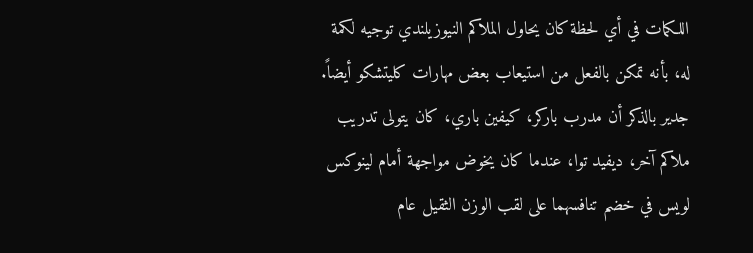اللكمات في أي لحظة كان يحاول الملاكم النيوزيلندي توجيه لكمة له، بأنه تمكن بالفعل من استيعاب بعض مهارات كليتشكو أيضاً.
جدير بالذكر أن مدرب باركر، كيفين باري، كان يتولى تدريب ملاكم آخر، ديفيد توا، عندما كان يخوض مواجهة أمام لينوكس لويس في خضم تنافسهما على لقب الوزن الثقيل عام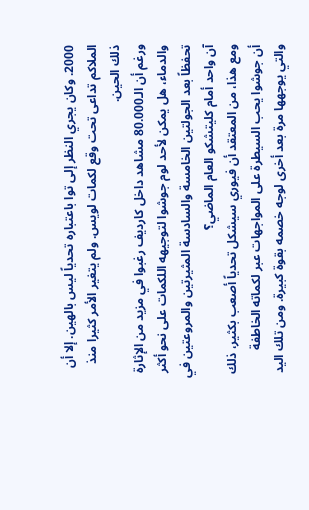2000. وكان يجري النظر إلى توا باعتباره تحدياً ليس بالهين. إلا أن الملاكم تداعى تحت وقع لكمات لويس. ولم يتغير الأمر كثيرا منذ ذلك الحين.
ورغم أن الـ80.000 مشاهد داخل كارديف رغبوا في مزيد من الإثارة والدماء، هل يمكن لأحد لوم جوشوا لتوجيهه اللكمات على نحو أكثر تحفظاً بعد الجولتين الخامسة والسادسة المثيرتين والمروعتين في آن واحد أمام كليتشكو العام الماضي؟
ومع هذا، من المعتقد أن فيوري سيشكل تحدياً أصعب بكثير، ذلك أن جوشوا يحب السيطرة على المواجهات عبر لكماته الخاطفة والتي يوجهها مرة بعد أخرى لوجه خصمه بقوة كبيرة. ومن تلك اليد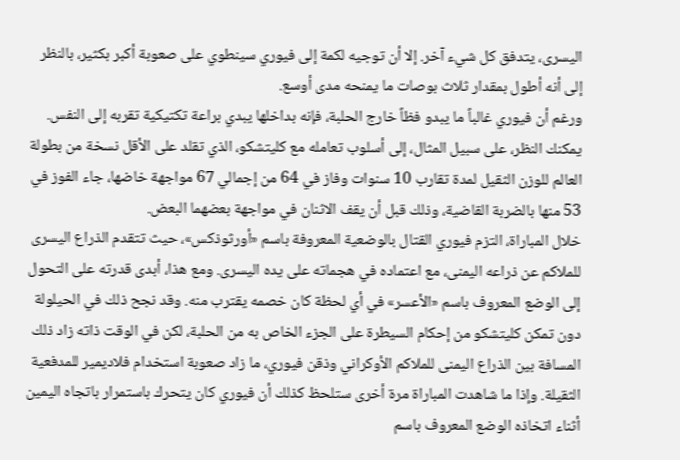اليسرى، يتدفق كل شيء آخر. إلا أن توجيه لكمة إلى فيوري سينطوي على صعوبة أكبر بكثير، بالنظر إلى أنه أطول بمقدار ثلاث بوصات ما يمنحه مدى أوسع.
ورغم أن فيوري غالباً ما يبدو فظاً خارج الحلبة، فإنه بداخلها يبدي براعة تكتيكية تقربه إلى النفس. يمكنك النظر، على سبيل المثال، إلى أسلوب تعامله مع كليتشكو، الذي تقلد على الأقل نسخة من بطولة العالم للوزن الثقيل لمدة تقارب 10 سنوات وفاز في 64 من إجمالي 67 مواجهة خاضها، جاء الفوز في 53 منها بالضربة القاضية، وذلك قبل أن يقف الاثنان في مواجهة بعضهما البعض.
خلال المباراة، التزم فيوري القتال بالوضعية المعروفة باسم «أورثوذكس»، حيث تتقدم الذراع اليسرى للملاكم عن ذراعه اليمنى، مع اعتماده في هجماته على يده اليسرى. ومع هذا، أبدى قدرته على التحول إلى الوضع المعروف باسم «الأعسر» في أي لحظة كان خصمه يقترب منه. وقد نجح ذلك في الحيلولة دون تمكن كليتشكو من إحكام السيطرة على الجزء الخاص به من الحلبة، لكن في الوقت ذاته زاد ذلك المسافة بين الذراع اليمنى للملاكم الأوكراني وذقن فيوري، ما زاد صعوبة استخدام فلاديمير للمدفعية الثقيلة. وإذا ما شاهدت المباراة مرة أخرى ستلحظ كذلك أن فيوري كان يتحرك باستمرار باتجاه اليمين أثناء اتخاذه الوضع المعروف باسم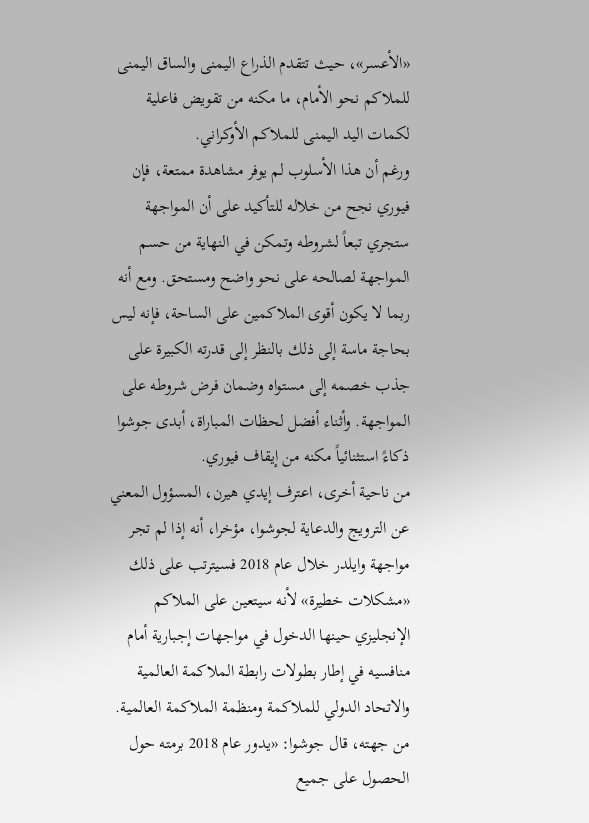«الأعسر»، حيث تتقدم الذراع اليمنى والساق اليمنى للملاكم نحو الأمام، ما مكنه من تقويض فاعلية لكمات اليد اليمنى للملاكم الأوكراني.
ورغم أن هذا الأسلوب لم يوفر مشاهدة ممتعة، فإن فيوري نجح من خلاله للتأكيد على أن المواجهة ستجري تبعاً لشروطه وتمكن في النهاية من حسم المواجهة لصالحه على نحو واضح ومستحق. ومع أنه ربما لا يكون أقوى الملاكمين على الساحة، فإنه ليس بحاجة ماسة إلى ذلك بالنظر إلى قدرته الكبيرة على جذب خصمه إلى مستواه وضمان فرض شروطه على المواجهة. وأثناء أفضل لحظات المباراة، أبدى جوشوا ذكاءً استثنائياً مكنه من إيقاف فيوري.
من ناحية أخرى، اعترف إيدي هيرن، المسؤول المعني عن الترويج والدعاية لجوشوا، مؤخرا، أنه إذا لم تجر مواجهة وايلدر خلال عام 2018 فسيترتب على ذلك «مشكلات خطيرة» لأنه سيتعين على الملاكم الإنجليزي حينها الدخول في مواجهات إجبارية أمام منافسيه في إطار بطولات رابطة الملاكمة العالمية والاتحاد الدولي للملاكمة ومنظمة الملاكمة العالمية. من جهته، قال جوشوا: «يدور عام 2018 برمته حول الحصول على جميع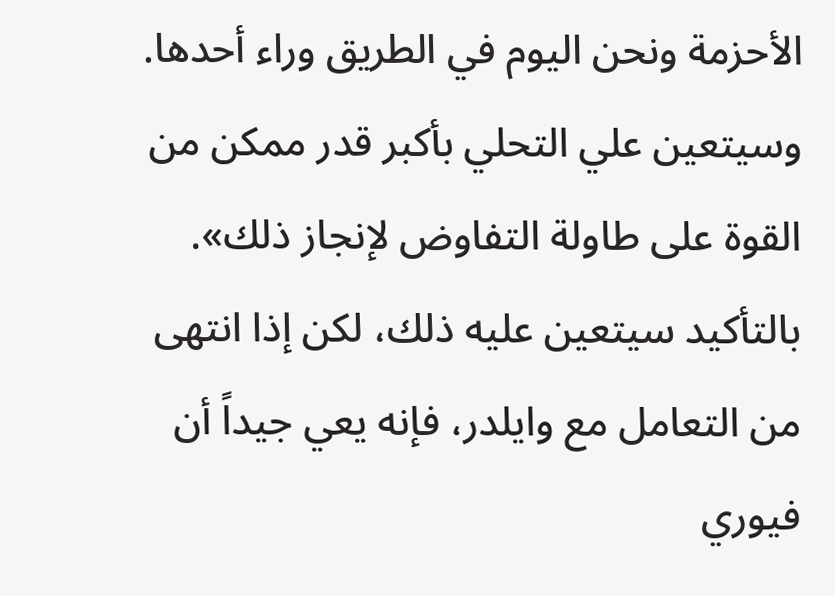الأحزمة ونحن اليوم في الطريق وراء أحدها. وسيتعين علي التحلي بأكبر قدر ممكن من القوة على طاولة التفاوض لإنجاز ذلك».
بالتأكيد سيتعين عليه ذلك، لكن إذا انتهى من التعامل مع وايلدر، فإنه يعي جيداً أن فيوري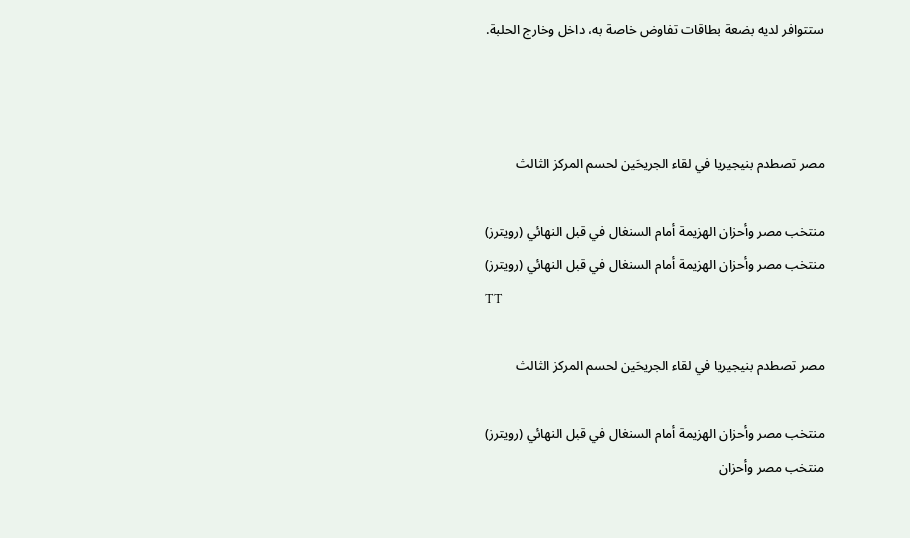ستتوافر لديه بضعة بطاقات تفاوض خاصة به، داخل وخارج الحلبة.



مصر تصطدم بنيجيريا في لقاء الجريحَين لحسم المركز الثالث

منتخب مصر وأحزان الهزيمة أمام السنغال في قبل النهائي (رويترز)
منتخب مصر وأحزان الهزيمة أمام السنغال في قبل النهائي (رويترز)
TT

مصر تصطدم بنيجيريا في لقاء الجريحَين لحسم المركز الثالث

منتخب مصر وأحزان الهزيمة أمام السنغال في قبل النهائي (رويترز)
منتخب مصر وأحزان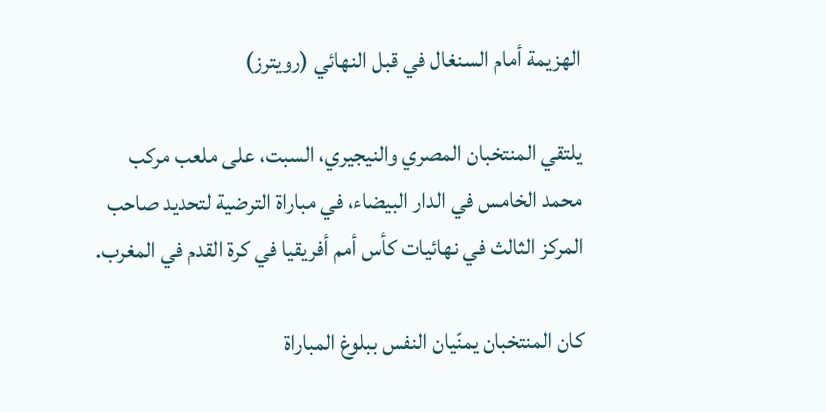الهزيمة أمام السنغال في قبل النهائي (رويترز)

يلتقي المنتخبان المصري والنيجيري، السبت، على ملعب مركب محمد الخامس في الدار البيضاء، في مباراة الترضية لتحديد صاحب المركز الثالث في نهائيات كأس أمم أفريقيا في كرة القدم في المغرب.

كان المنتخبان يمنّيان النفس ببلوغ المباراة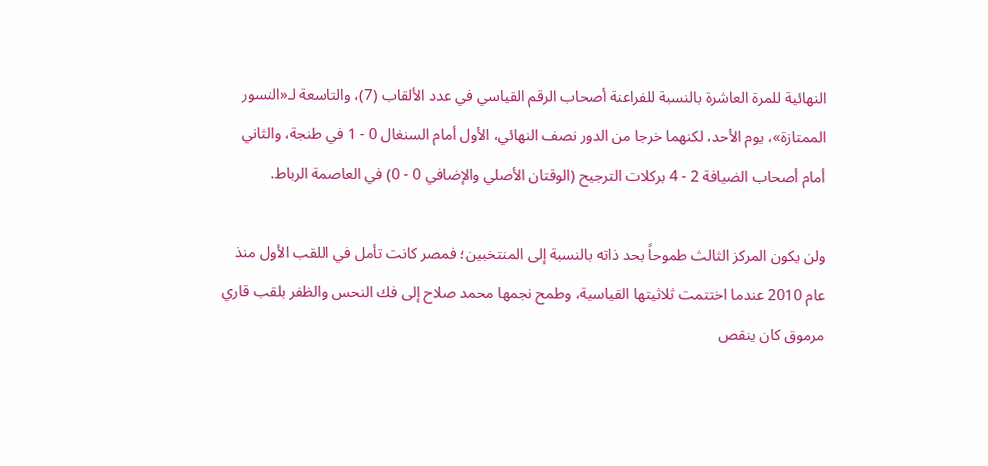النهائية للمرة العاشرة بالنسبة للفراعنة أصحاب الرقم القياسي في عدد الألقاب (7)، والتاسعة لـ«النسور الممتازة»، يوم الأحد، لكنهما خرجا من الدور نصف النهائي، الأول أمام السنغال 0 - 1 في طنجة، والثاني أمام أصحاب الضيافة 2 - 4 بركلات الترجيح (الوقتان الأصلي والإضافي 0 - 0) في العاصمة الرباط.

ولن يكون المركز الثالث طموحاً بحد ذاته بالنسبة إلى المنتخبين؛ فمصر كانت تأمل في اللقب الأول منذ عام 2010 عندما اختتمت ثلاثيتها القياسية، وطمح نجمها محمد صلاح إلى فك النحس والظفر بلقب قاري مرموق كان ينقص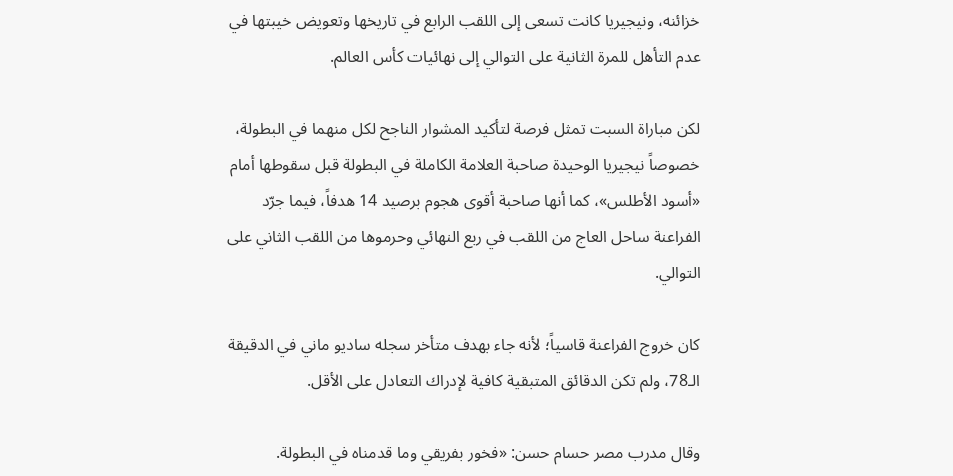خزائنه، ونيجيريا كانت تسعى إلى اللقب الرابع في تاريخها وتعويض خيبتها في عدم التأهل للمرة الثانية على التوالي إلى نهائيات كأس العالم.

لكن مباراة السبت تمثل فرصة لتأكيد المشوار الناجح لكل منهما في البطولة، خصوصاً نيجيريا الوحيدة صاحبة العلامة الكاملة في البطولة قبل سقوطها أمام «أسود الأطلس»، كما أنها صاحبة أقوى هجوم برصيد 14 هدفاً، فيما جرّد الفراعنة ساحل العاج من اللقب في ربع النهائي وحرموها من اللقب الثاني على التوالي.

كان خروج الفراعنة قاسياً؛ لأنه جاء بهدف متأخر سجله ساديو ماني في الدقيقة الـ78، ولم تكن الدقائق المتبقية كافية لإدراك التعادل على الأقل.

وقال مدرب مصر حسام حسن: «فخور بفريقي وما قدمناه في البطولة.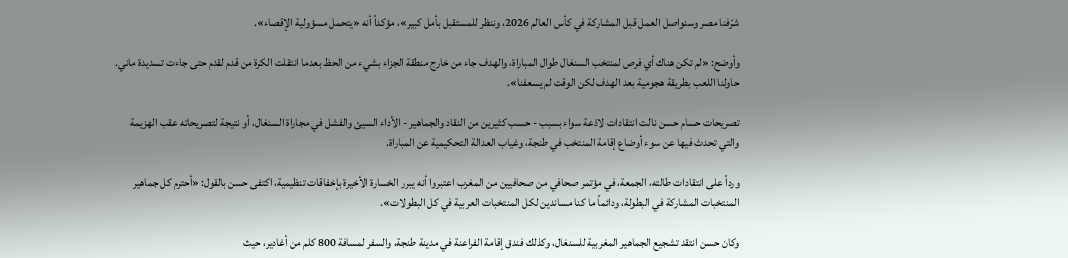شرّفنا مصر وسنواصل العمل قبل المشاركة في كأس العالم 2026، وننظر للمستقبل بأمل كبير»، مؤكداً أنه «يتحمل مسؤولية الإقصاء».

وأوضح: «لم تكن هناك أي فرص لمنتخب السنغال طوال المباراة، والهدف جاء من خارج منطقة الجزاء بشيء من الحظ بعدما انتقلت الكرة من قدم لقدم حتى جاءت تسديدة ماني. حاولنا اللعب بطريقة هجومية بعد الهدف لكن الوقت لم يسعفنا».

تصريحات حسام حسن نالت انتقادات لاذعة سواء بسبب - حسب كثيرين من النقاد والجماهير - الأداء السيئ والفشل في مجاراة السنغال، أو نتيجة لتصريحاته عقب الهزيمة والتي تحدث فيها عن سوء أوضاع إقامة المنتخب في طنجة، وغياب العدالة التحكيمية عن المباراة.

ورداً على انتقادات طالته، الجمعة، في مؤتمر صحافي من صحافيين من المغرب اعتبروا أنه يبرر الخسارة الأخيرة بإخفاقات تنظيمية، اكتفى حسن بالقول: «أحترم كل جماهير المنتخبات المشاركة في البطولة، ودائماً ما كنا مساندين لكل المنتخبات العربية في كل البطولات».

وكان حسن انتقد تشجيع الجماهير المغربية للسنغال، وكذلك فندق إقامة الفراعنة في مدينة طنجة، والسفر لمسافة 800 كلم من أغادير، حيث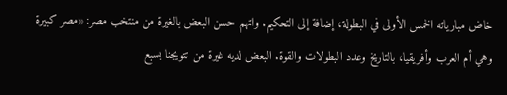خاض مبارياته الخمس الأولى في البطولة، إضافة إلى التحكيم. واتهم حسن البعض بالغيرة من منتخب مصر: «مصر كبيرة وهي أم العرب وأفريقيا، بالتاريخ وعدد البطولات والقوة. البعض لديه غيرة من تتويجنا بسبع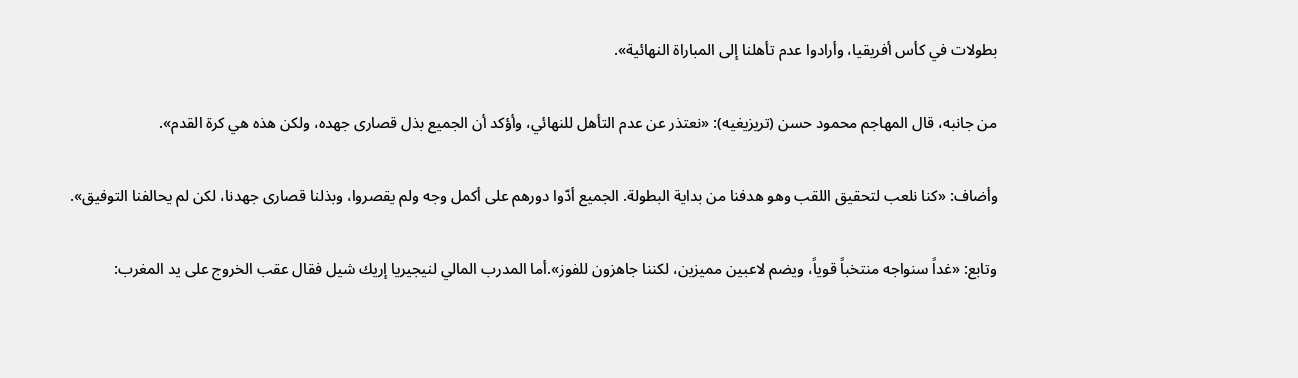بطولات في كأس أفريقيا، وأرادوا عدم تأهلنا إلى المباراة النهائية».

من جانبه، قال المهاجم محمود حسن (تريزيغيه): «نعتذر عن عدم التأهل للنهائي، وأؤكد أن الجميع بذل قصارى جهده، ولكن هذه هي كرة القدم».

وأضاف: «كنا نلعب لتحقيق اللقب وهو هدفنا من بداية البطولة. الجميع أدّوا دورهم على أكمل وجه ولم يقصروا، وبذلنا قصارى جهدنا، لكن لم يحالفنا التوفيق».

وتابع: «غداً سنواجه منتخباً قوياً، ويضم لاعبين مميزين، لكننا جاهزون للفوز».أما المدرب المالي لنيجيريا إريك شيل فقال عقب الخروج على يد المغرب: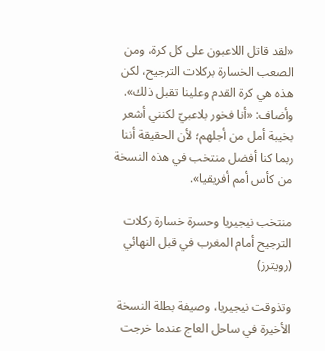«لقد قاتل اللاعبون على كل كرة، ومن الصعب الخسارة بركلات الترجيح، لكن هذه هي كرة القدم وعلينا تقبل ذلك». وأضاف: «أنا فخور بلاعبيّ لكنني أشعر بخيبة أمل من أجلهم؛ لأن الحقيقة أننا ربما كنا أفضل منتخب في هذه النسخة من كأس أمم أفريقيا».

منتخب نيجيريا وحسرة خسارة ركلات الترجيح أمام المغرب في قبل النهائي (رويترز)

وتذوقت نيجيريا، وصيفة بطلة النسخة الأخيرة في ساحل العاج عندما خرجت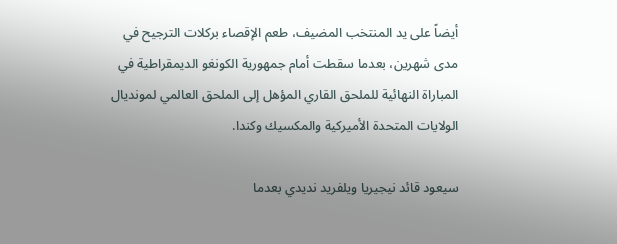أيضاً على يد المنتخب المضيف، طعم الإقصاء بركلات الترجيح في مدى شهرين، بعدما سقطت أمام جمهورية الكونغو الديمقراطية في المباراة النهائية للملحق القاري المؤهل إلى الملحق العالمي لمونديال الولايات المتحدة الأميركية والمكسيك وكندا.

سيعود قائد نيجيريا ويلفريد نديدي بعدما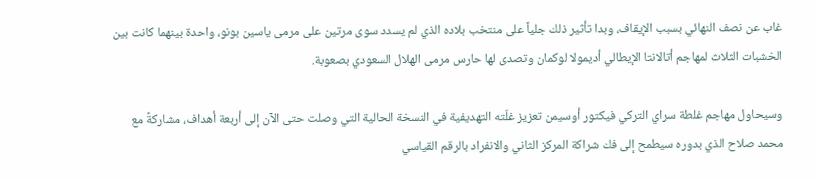غاب عن نصف النهائي بسبب الإيقاف، وبدا تأثير ذلك جلياً على منتخب بلاده الذي لم يسدد سوى مرتين على مرمى ياسين بونو، واحدة بينهما كانت بين الخشبات الثلاث لمهاجم أتالانتا الإيطالي أديمولا لوكمان وتصدى لها حارس مرمى الهلال السعودي بصعوبة.

وسيحاول مهاجم غلطة سراي التركي فيكتور أوسيمن تعزيز غلّته التهديفية في النسخة الحالية التي وصلت حتى الآن إلى أربعة أهداف، مشاركةً مع محمد صلاح الذي بدوره سيطمح إلى فك شراكة المركز الثاني والانفراد بالرقم القياسي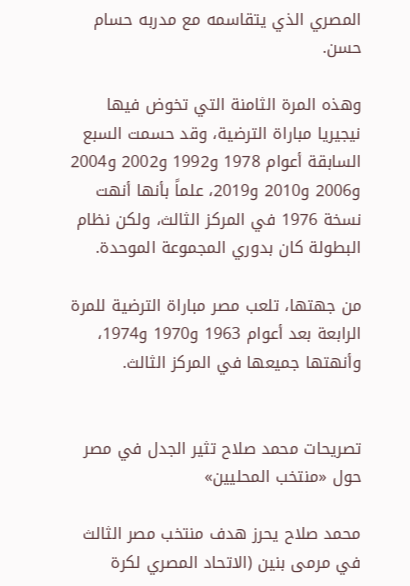المصري الذي يتقاسمه مع مدربه حسام حسن.

وهذه المرة الثامنة التي تخوض فيها نيجيريا مباراة الترضية، وقد حسمت السبع السابقة أعوام 1978 و1992 و2002 و2004 و2006 و2010 و2019، علماً بأنها أنهت نسخة 1976 في المركز الثالث، ولكن نظام البطولة كان بدوري المجموعة الموحدة.

من جهتها، تلعب مصر مباراة الترضية للمرة الرابعة بعد أعوام 1963 و1970 و1974، وأنهتها جميعها في المركز الثالث.


تصريحات محمد صلاح تثير الجدل في مصر حول «منتخب المحليين»

محمد صلاح يحرز هدف منتخب مصر الثالث في مرمى بنين (الاتحاد المصري لكرة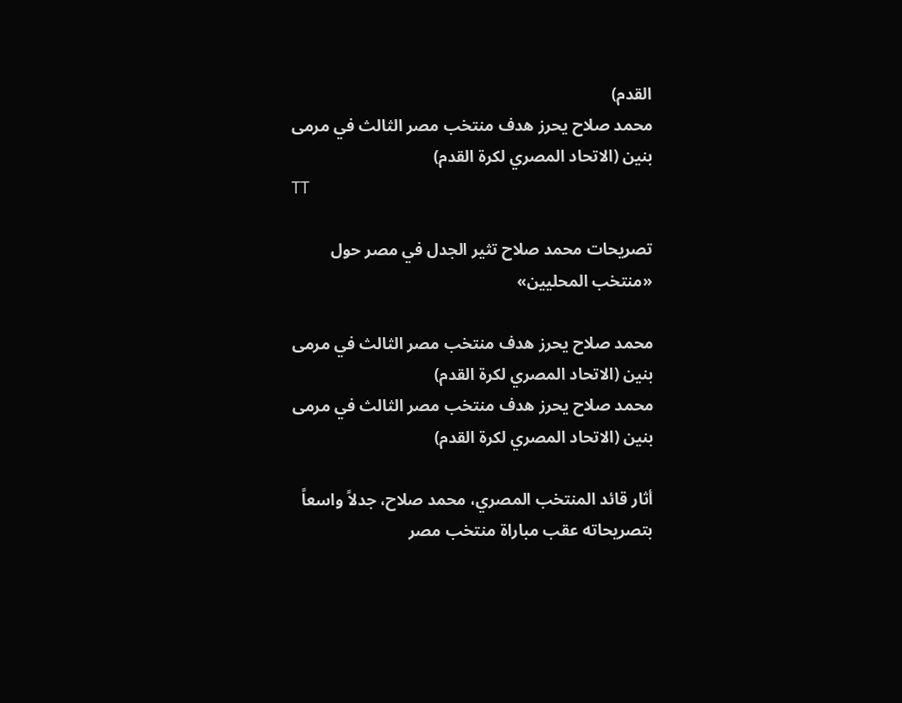القدم)
محمد صلاح يحرز هدف منتخب مصر الثالث في مرمى بنين (الاتحاد المصري لكرة القدم)
TT

تصريحات محمد صلاح تثير الجدل في مصر حول «منتخب المحليين»

محمد صلاح يحرز هدف منتخب مصر الثالث في مرمى بنين (الاتحاد المصري لكرة القدم)
محمد صلاح يحرز هدف منتخب مصر الثالث في مرمى بنين (الاتحاد المصري لكرة القدم)

أثار قائد المنتخب المصري، محمد صلاح، جدلاً واسعاً بتصريحاته عقب مباراة منتخب مصر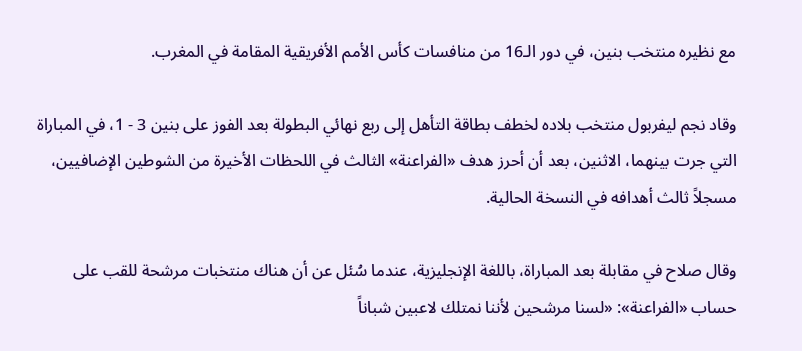مع نظيره منتخب بنين، في دور الـ16 من منافسات كأس الأمم الأفريقية المقامة في المغرب.

وقاد نجم ليفربول منتخب بلاده لخطف بطاقة التأهل إلى ربع نهائي البطولة بعد الفوز على بنين 3 - 1، في المباراة التي جرت بينهما، الاثنين، بعد أن أحرز هدف «الفراعنة» الثالث في اللحظات الأخيرة من الشوطين الإضافيين، مسجلاً ثالث أهدافه في النسخة الحالية.

وقال صلاح في مقابلة بعد المباراة، باللغة الإنجليزية، عندما سُئل عن أن هناك منتخبات مرشحة للقب على حساب «الفراعنة»: «لسنا مرشحين لأننا نمتلك لاعبين شباناً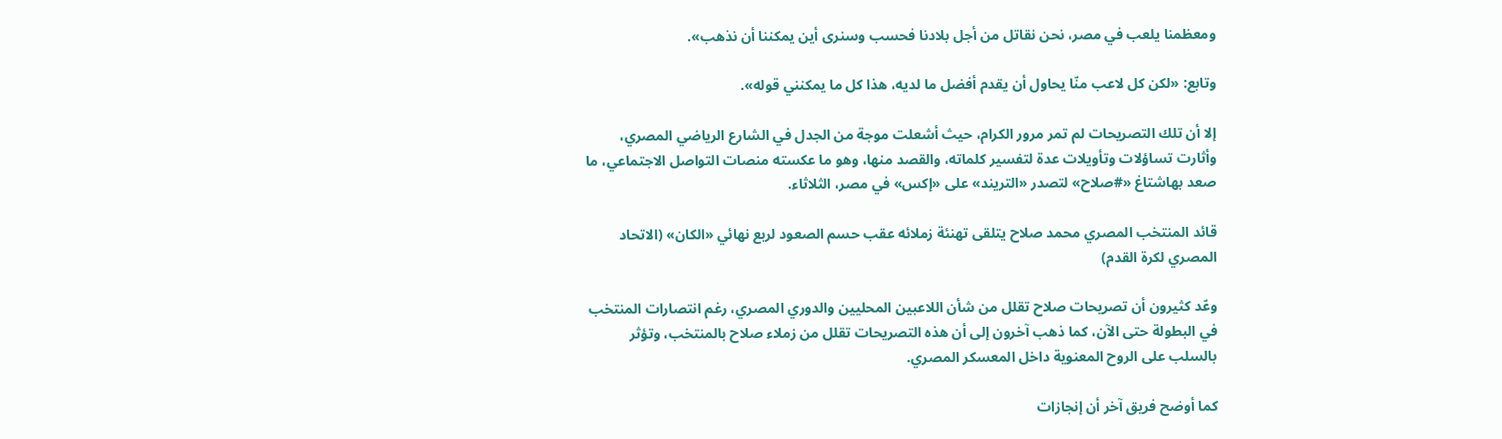ومعظمنا يلعب في مصر، نحن نقاتل من أجل بلادنا فحسب وسنرى أين يمكننا أن نذهب».

وتابع: «لكن كل لاعب منّا يحاول أن يقدم أفضل ما لديه، هذا كل ما يمكنني قوله».

إلا أن تلك التصريحات لم تمر مرور الكرام، حيث أشعلت موجة من الجدل في الشارع الرياضي المصري، وأثارت تساؤلات وتأويلات عدة لتفسير كلماته، والقصد منها، وهو ما عكسته منصات التواصل الاجتماعي، ما صعد بهاشتاغ «#صلاح» لتصدر «التريند» على «إكس» في مصر، الثلاثاء.

قائد المنتخب المصري محمد صلاح يتلقى تهنئة زملائه عقب حسم الصعود لربع نهائي «الكان» (الاتحاد المصري لكرة القدم)

وعّد كثيرون أن تصريحات صلاح تقلل من شأن اللاعبين المحليين والدوري المصري، رغم انتصارات المنتخب في البطولة حتى الآن، كما ذهب آخرون إلى أن هذه التصريحات تقلل من زملاء صلاح بالمنتخب، وتؤثر بالسلب على الروح المعنوية داخل المعسكر المصري.

كما أوضح فريق آخر أن إنجازات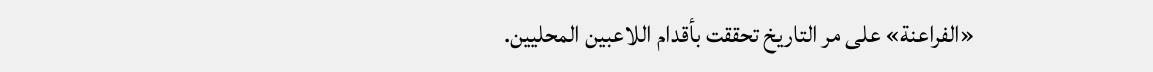«الفراعنة» على مر التاريخ تحققت بأقدام اللاعبين المحليين.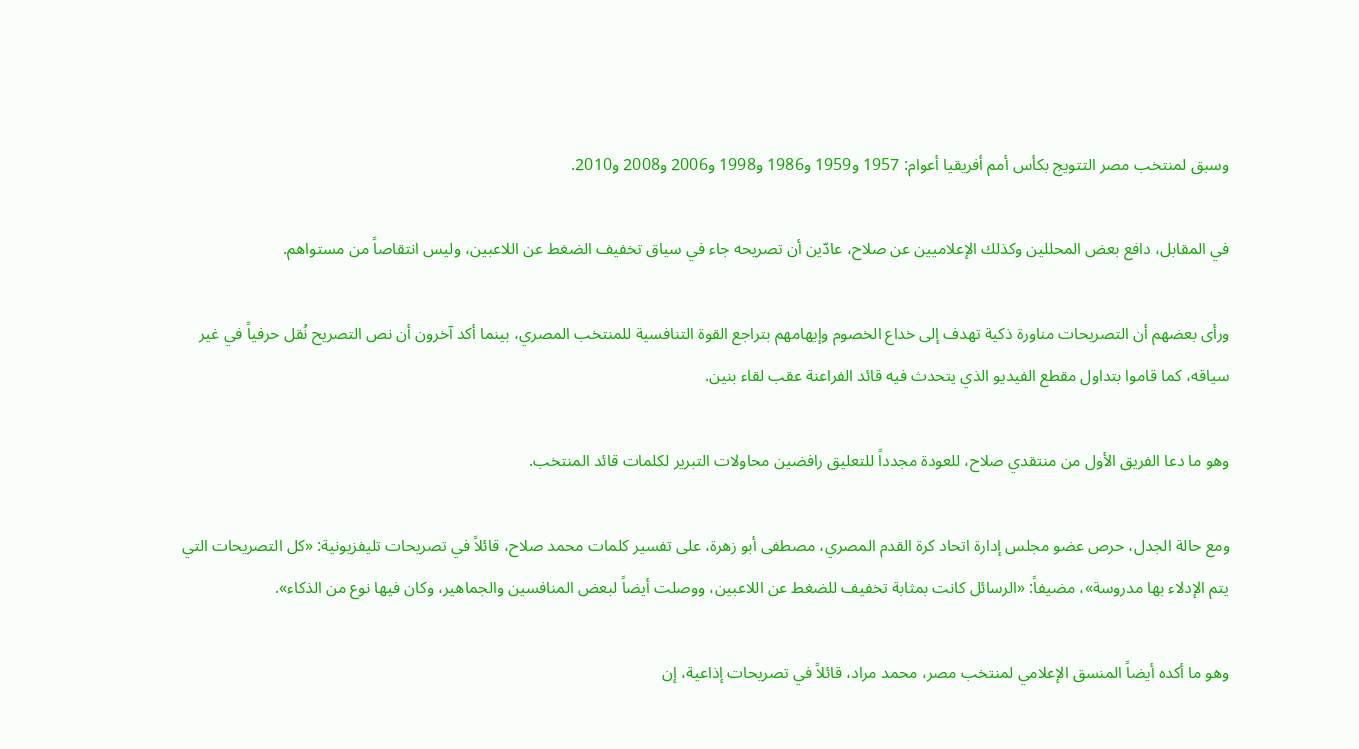وسبق لمنتخب مصر التتويج بكأس أمم أفريقيا أعوام: 1957 و1959 و1986 و1998 و2006 و2008 و2010.

في المقابل، دافع بعض المحللين وكذلك الإعلاميين عن صلاح، عادّين أن تصريحه جاء في سياق تخفيف الضغط عن اللاعبين، وليس انتقاصاً من مستواهم.

ورأى بعضهم أن التصريحات مناورة ذكية تهدف إلى خداع الخصوم وإيهامهم بتراجع القوة التنافسية للمنتخب المصري، بينما أكد آخرون أن نص التصريح نُقل حرفياً في غير سياقه، كما قاموا بتداول مقطع الفيديو الذي يتحدث فيه قائد الفراعنة عقب لقاء بنين.

وهو ما دعا الفريق الأول من منتقدي صلاح، للعودة مجدداً للتعليق رافضين محاولات التبرير لكلمات قائد المنتخب.

ومع حالة الجدل، حرص عضو مجلس إدارة اتحاد كرة القدم المصري، مصطفى أبو زهرة، على تفسير كلمات محمد صلاح، قائلاً في تصريحات تليفزيونية: «كل التصريحات التي يتم الإدلاء بها مدروسة»، مضيفاً: «الرسائل كانت بمثابة تخفيف للضغط عن اللاعبين، ووصلت أيضاً لبعض المنافسين والجماهير، وكان فيها نوع من الذكاء».

وهو ما أكده أيضاً المنسق الإعلامي لمنتخب مصر، محمد مراد، قائلاً في تصريحات إذاعية، إن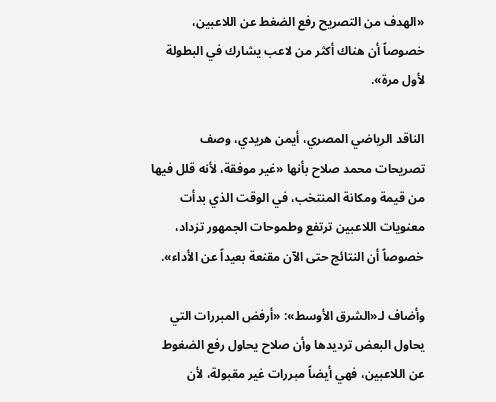«الهدف من التصريح رفع الضغط عن اللاعبين، خصوصاً أن هناك أكثر من لاعب يشارك في البطولة لأول مرة».

الناقد الرياضي المصري، أيمن هريدي، وصف تصريحات محمد صلاح بأنها «غير موفقة، لأنه قلل فيها من قيمة ومكانة المنتخب، في الوقت الذي بدأت معنويات اللاعبين ترتفع وطموحات الجمهور تزداد، خصوصاً أن النتائج حتى الآن مقنعة بعيداً عن الأداء».

وأضاف لـ«الشرق الأوسط»: «أرفض المبررات التي يحاول البعض ترديدها وأن صلاح يحاول رفع الضغوط عن اللاعبين، فهي أيضاً مبررات غير مقبولة، لأن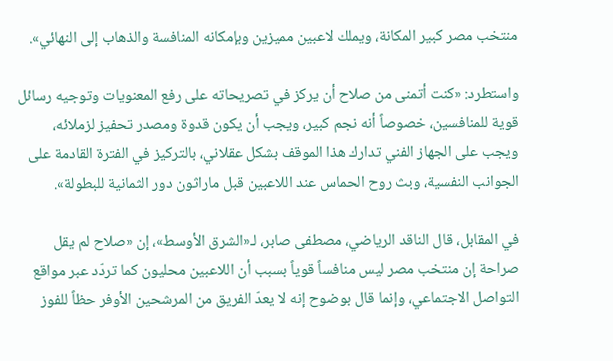منتخب مصر كبير المكانة، ويملك لاعبين مميزين وبإمكانه المنافسة والذهاب إلى النهائي».

واستطرد: «كنت أتمنى من صلاح أن يركز في تصريحاته على رفع المعنويات وتوجيه رسائل قوية للمنافسين، خصوصاً أنه نجم كبير، ويجب أن يكون قدوة ومصدر تحفيز لزملائه، ويجب على الجهاز الفني تدارك هذا الموقف بشكل عقلاني، بالتركيز في الفترة القادمة على الجوانب النفسية، وبث روح الحماس عند اللاعبين قبل ماراثون دور الثمانية للبطولة».

في المقابل، قال الناقد الرياضي، مصطفى صابر، لـ«الشرق الأوسط»، إن «صلاح لم يقل صراحة إن منتخب مصر ليس منافساً قوياً بسبب أن اللاعبين محليون كما تردّد عبر مواقع التواصل الاجتماعي، وإنما قال بوضوح إنه لا يعدّ الفريق من المرشحين الأوفر حظاً للفوز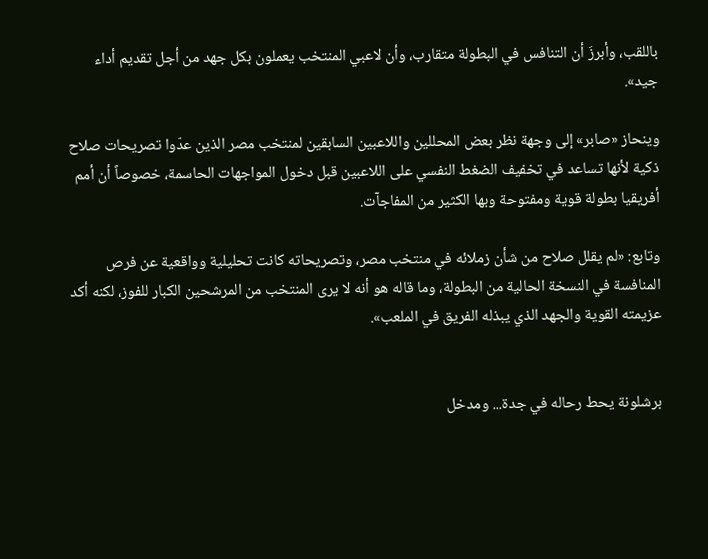باللقب، وأبرزَ أن التنافس في البطولة متقارب، وأن لاعبي المنتخب يعملون بكل جهد من أجل تقديم أداء جيد».

وينحاز «صابر» إلى وجهة نظر بعض المحللين واللاعبين السابقين لمنتخب مصر الذين عدّوا تصريحات صلاح ذكية لأنها تساعد في تخفيف الضغط النفسي على اللاعبين قبل دخول المواجهات الحاسمة، خصوصاً أن أمم أفريقيا بطولة قوية ومفتوحة وبها الكثير من المفاجآت.

وتابع: «لم يقلل صلاح من شأن زملائه في منتخب مصر، وتصريحاته كانت تحليلية وواقعية عن فرص المنافسة في النسخة الحالية من البطولة، وما قاله هو أنه لا يرى المنتخب من المرشحين الكبار للفوز، لكنه أكد عزيمته القوية والجهد الذي يبذله الفريق في الملعب».


برشلونة يحط رحاله في جدة... ومدخل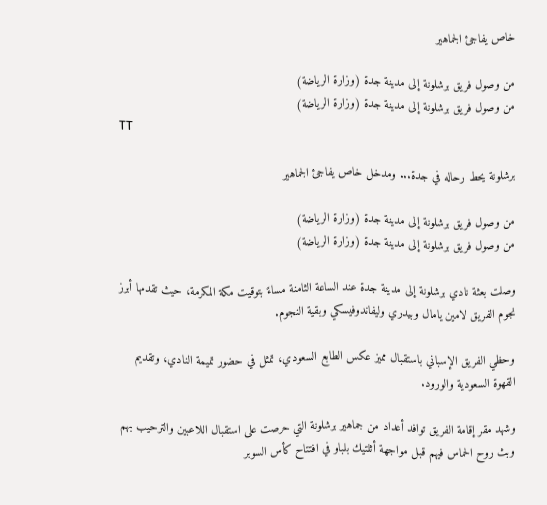خاص يفاجئ الجماهير

من وصول فريق برشلونة إلى مدينة جدة (وزارة الرياضة)
من وصول فريق برشلونة إلى مدينة جدة (وزارة الرياضة)
TT

برشلونة يحط رحاله في جدة... ومدخل خاص يفاجئ الجماهير

من وصول فريق برشلونة إلى مدينة جدة (وزارة الرياضة)
من وصول فريق برشلونة إلى مدينة جدة (وزارة الرياضة)

وصلت بعثة نادي برشلونة إلى مدينة جدة عند الساعة الثامنة مساءً بتوقيت مكة المكرمة، حيث تقدمها أبرز نجوم الفريق لامين يامال وبيدري وليفاندوفيسكي وبقية النجوم.

وحظي الفريق الإسباني باستقبال مميز عكس الطابع السعودي، تمثل في حضور تميمة النادي، وتقديم القهوة السعودية والورود.

وشهد مقر إقامة الفريق توافد أعداد من جماهير برشلونة التي حرصت على استقبال اللاعبين والترحيب بهم وبث روح الحماس فيهم قبل مواجهة أثلتيك بلباو في افتتاح كأس السوبر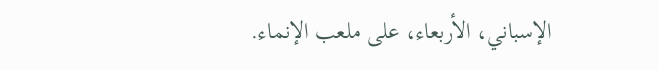الإسباني، الأربعاء، على ملعب الإنماء.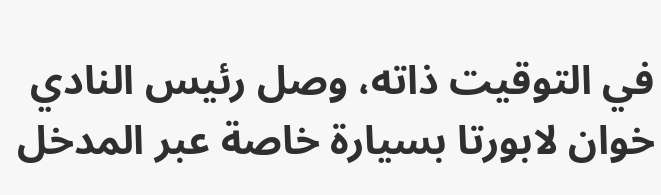في التوقيت ذاته، وصل رئيس النادي خوان لابورتا بسيارة خاصة عبر المدخل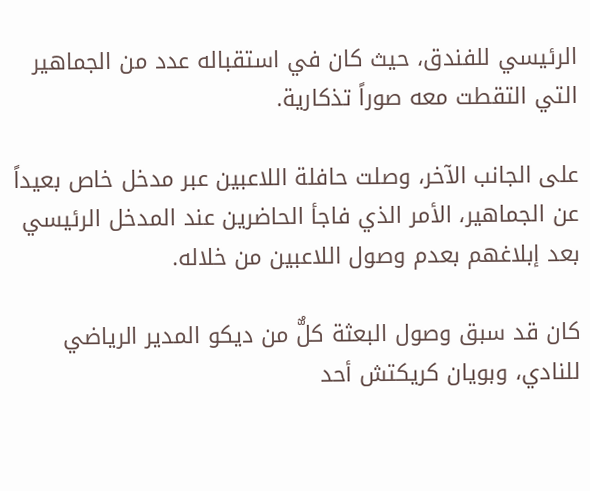الرئيسي للفندق، حيث كان في استقباله عدد من الجماهير التي التقطت معه صوراً تذكارية.

على الجانب الآخر، وصلت حافلة اللاعبين عبر مدخل خاص بعيداً عن الجماهير، الأمر الذي فاجأ الحاضرين عند المدخل الرئيسي بعد إبلاغهم بعدم وصول اللاعبين من خلاله.

كان قد سبق وصول البعثة كلٌّ من ديكو المدير الرياضي للنادي، وبويان كريكتش أحد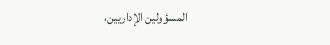المسؤولين الإداريين،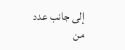إلى جانب عدد من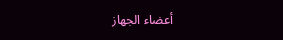أعضاء الجهاز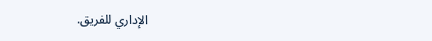الإداري للفريق.